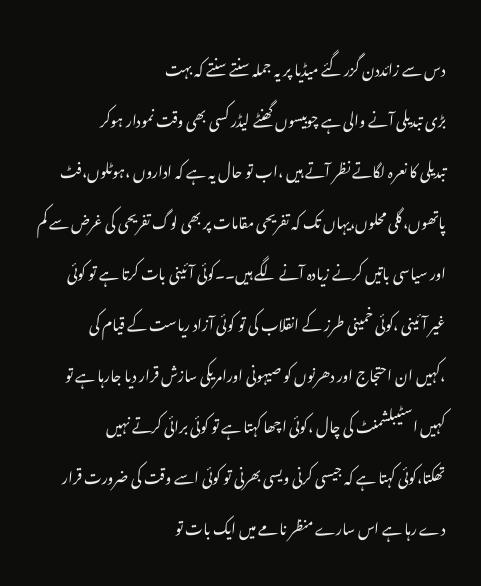دس سے زائددن گزر گئے میڈیا پر یہ جملہ سنتے سنتے کہ بہت
بڑی تبدیلی آنے والی ہے چوبیسوں گھنٹے لیڈر کسی بھی وقت نمودار ہوکر
تبدیلی کا نعرہ لگاتے نظر آتے ہیں ،اب تو حال یہ ہے کہ اداروں ،ہوٹلوں،فٹ
پاتھوں،گلی محلوں،یہاں تک کہ تفریحی مقامات پر بھی لوگ تفریحی کی غرض سے کم
اور سیاسی باتیں کرنے زیادہ آنے لگے ہیں۔۔کوئی آئینی بات کرتا ہے تو کوئی
غیر آئینی ،کوئی خمینی طرز کے انقلاب کی تو کوئی آزاد ریاست کے قیام کی
،کہیں ان احتجاج اور دھرنوں کو صیہونی اورامریکی سازش قرار دیا جارہا ہے تو
کہیں اسٹیبلشمنٹ کی چال ،کوئی اچھا کہتا ہے تو کوئی برائی کرتے نہیں
تھکتا،کوئی کہتا ہے کہ جیسی کرنی ویسی بھرنی تو کوئی اسے وقت کی ضرورت قرار
دے رہا ہے اس سارے منظر نامے میں ایک بات تو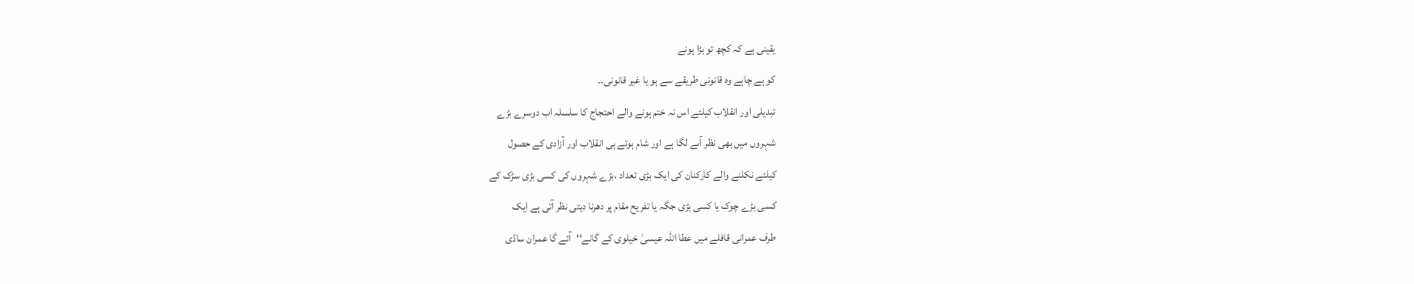یقینی ہے کہ کچھ تو بڑا ہونے
کو ہے چاہے وہ قانونی طریقے سے ہو یا غیر قانونی۔۔
تبدیلی اور انقلاب کیلئے اس نہ ختم ہونے والے احتجاج کا سلسلہ اب دوسرے بڑے
شہروں میں بھی نظر آںے لگا ہے اور شام ہوتے ہی انقلاب اور آزادی کے حصول
کیلئے نکلنے والے کارکنان کی ایک بڑی تعداد ،بڑے شہروں کی کسی بڑی سڑک کے
کسی بڑے چوک یا کسی بڑی جگہ یا تفریح مقام پر دھرنا دیتی نظر آتی ہے ایک
طرف عمرانی قافلے میں عطا اللہ عیسیٰ خیلوی کے گانے‘‘آئے گا عمران ساڈی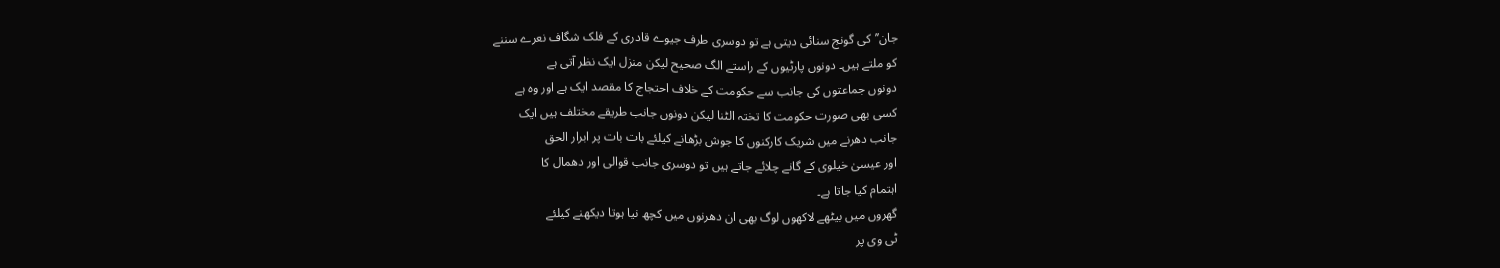جان’’کی گونج سنائی دیتی ہے تو دوسری طرف جیوے قادری کے فلک شگاف نعرے سننے
کو ملتے ہیں۔ دونوں پارٹیوں کے راستے الگ صحیح لیکن منزل ایک نظر آتی ہے
دونوں جماعتوں کی جانب سے حکومت کے خلاف احتجاج کا مقصد ایک ہے اور وہ ہے
کسی بھی صورت حکومت کا تختہ الٹنا لیکن دونوں جانب طریقے مختلف ہیں ایک
جانب دھرنے میں شریک کارکنوں کا جوش بڑھانے کیلئے بات بات پر ابرار الحق
اور عیسیٰ خیلوی کے گانے چلائے جاتے ہیں تو دوسری جانب قوالی اور دھمال کا
اہتمام کیا جاتا ہے۔
گھروں میں بیٹھے لاکھوں لوگ بھی ان دھرنوں میں کچھ نیا ہوتا دیکھنے کیلئے
ٹی وی پر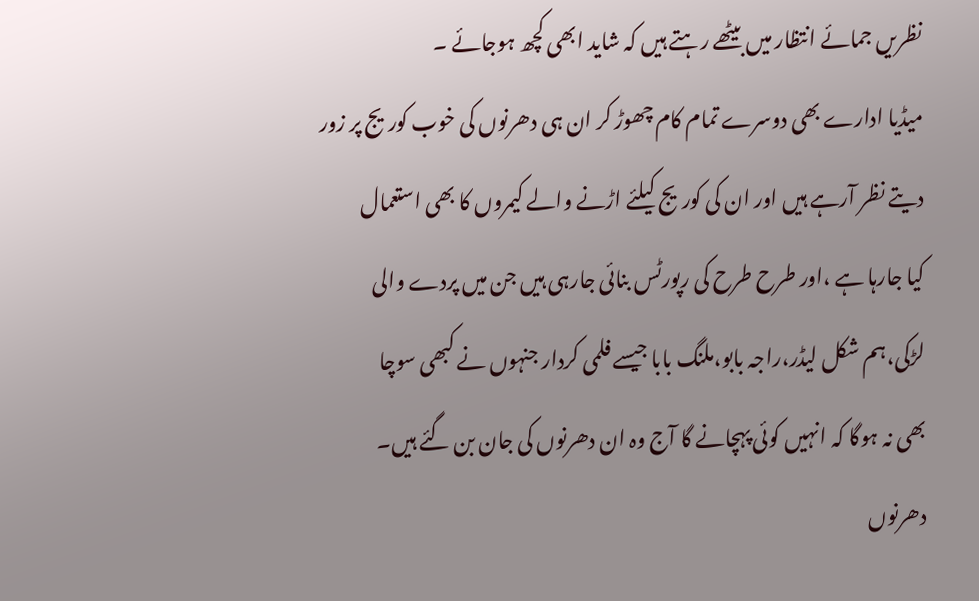نظریں جمائے انتظار میں بیٹھے رہتے ہیں کہ شاید ابھی کچھ ہوجائے ۔
میڈیا ادارے بھی دوسرے تمام کام چھوڑ کر ان ہی دھرنوں کی خوب کوریج پر زور
دیتے نظر آرہے ہیں اور ان کی کوریج کیلئے اڑنے والے کیمروں کا بھی استعمال
کیا جارہا ہے ،اور طرح طرح کی رپورٹس بنائی جارہی ہیں جن میں پردے والی
لڑکی،ہم شکل لیڈر،راجہ بابو،ملنگ بابا جیسے فلمی کردار جنہوں نے کبھی سوچا
بھی نہ ہوگا کہ انہیں کوئی پہچانے گا آج وہ ان دھرنوں کی جان بن گئے ہیں۔
دھرنوں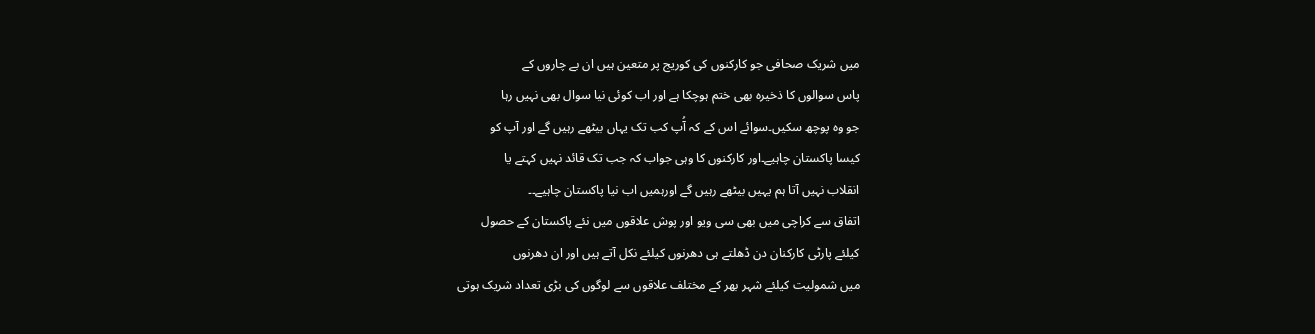میں شریک صحافی جو کارکنوں کی کوریج پر متعین ہیں ان بے چاروں کے
پاس سوالوں کا ذخیرہ بھی ختم ہوچکا ہے اور اب کوئی نیا سوال بھی نہیں رہا
جو وہ پوچھ سکیں۔سوائے اس کے کہ آُپ کب تک یہاں بیٹھے رہیں گے اور آپ کو
کیسا پاکستان چاہیے۔اور کارکنوں کا وہی جواب کہ جب تک قائد نہیں کہتے یا
انقلاب نہیں آتا ہم یہیں بیٹھے رہیں گے اورہمیں اب نیا پاکستان چاہیے۔۔
اتفاق سے کراچی میں بھی سی ویو اور پوش علاقوں میں نئے پاکستان کے حصول
کیلئے پارٹی کارکنان دن ڈھلتے ہی دھرنوں کیلئے نکل آتے ہیں اور ان دھرنوں
میں شمولیت کیلئے شہر بھر کے مختلف علاقوں سے لوگوں کی بڑی تعداد شریک ہوتی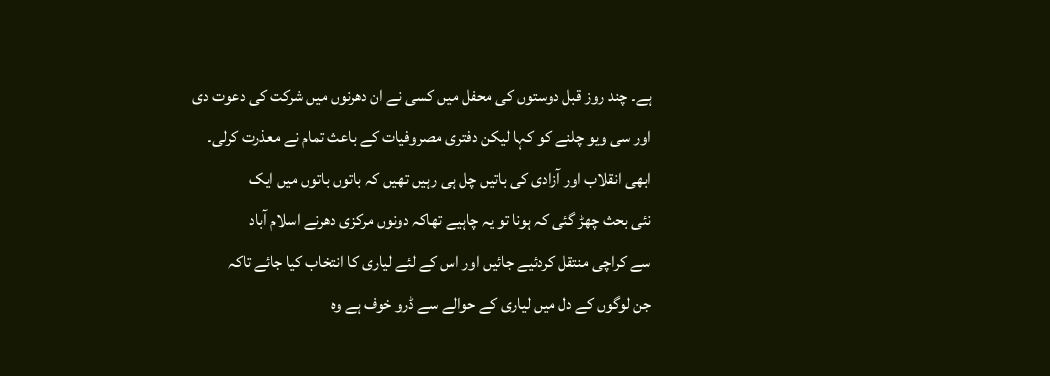ہے۔ چند روز قبل دوستوں کی محفل میں کسی نے ان دھرنوں میں شرکت کی دعوت دی
اور سی ویو چلنے کو کہا لیکن دفتری مصروفیات کے باعث تمام نے معذرت کرلی۔
ابھی انقلاب اور آزادی کی باتیں چل ہی رہیں تھیں کہ باتوں باتوں میں ایک
نئی بحث چھڑ گئی کہ ہونا تو یہ چاہیے تھاکہ دونوں مرکزی دھرنے اسلام آباد
سے کراچی منتقل کردئیے جائیں اور اس کے لئے لیاری کا انتخاب کیا جائے تاکہ
جن لوگوں کے دل میں لیاری کے حوالے سے ڈرو خوف ہے وہ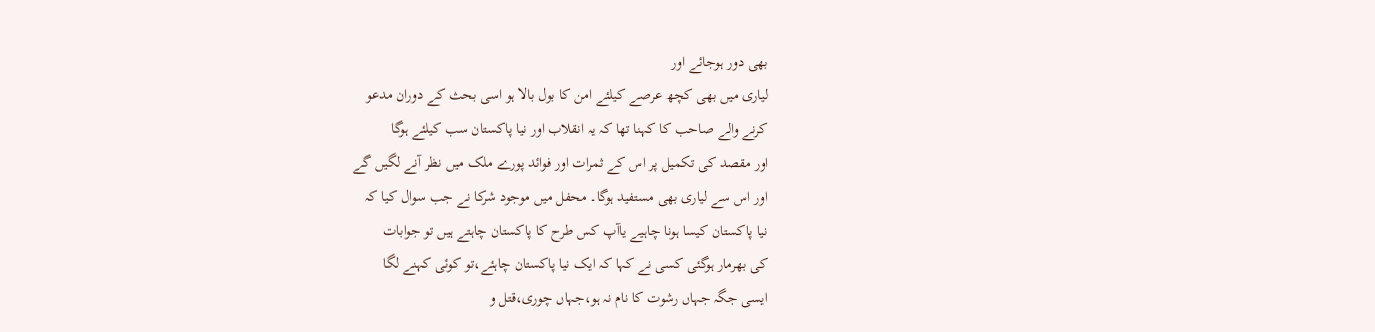بھی دور ہوجائے اور
لیاری میں بھی کچھ عرصے کیلئے امن کا بول بالا ہو اسی بحث کے دوران مدعو
کرنے والے صاحب کا کہنا تھا کہ یہ انقلاب اور نیا پاکستان سب کیلئے ہوگا
اور مقصد کی تکمیل پر اس کے ثمرات اور فوائد پورے ملک میں نظر آنے لگیں گے
اور اس سے لیاری بھی مستفید ہوگا۔ محفل میں موجود شرکا نے جب سوال کیا کہ
نیا پاکستان کیسا ہونا چاہیے یاآپ کس طرح کا پاکستان چاہتے ہیں تو جوابات
کی بھرمار ہوگئی کسی نے کہا کہ ایک نیا پاکستان چاہئے،تو کوئی کہنے لگا
ایسی جگہ جہاں رشوت کا نام نہ ہو،جہاں چوری،قتل و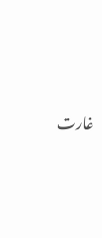غارت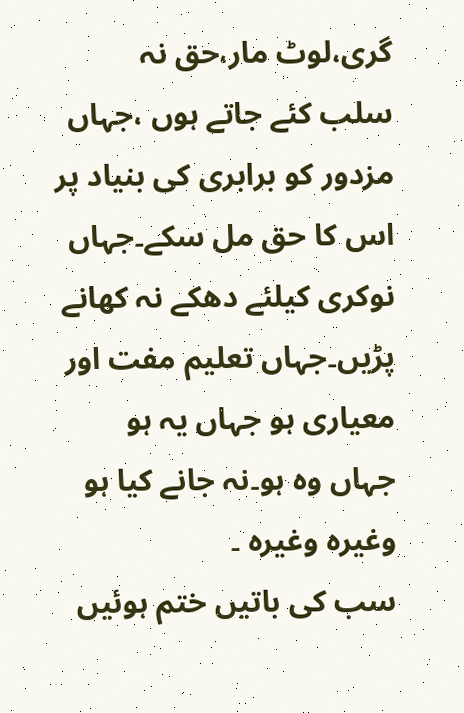گری،لوٹ مار،حق نہ
سلب کئے جاتے ہوں ،جہاں مزدور کو برابری کی بنیاد پر اس کا حق مل سکے۔جہاں
نوکری کیلئے دھکے نہ کھانے پڑیں۔جہاں تعلیم مفت اور معیاری ہو جہاں یہ ہو
جہاں وہ ہو۔نہ جانے کیا ہو وغیرہ وغیرہ ۔
سب کی باتیں ختم ہوئیں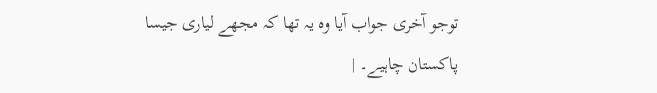توجو آخری جواب آیا وہ یہ تھا کہ مجھے لیاری جیسا
پاکستان چاہیے۔ |